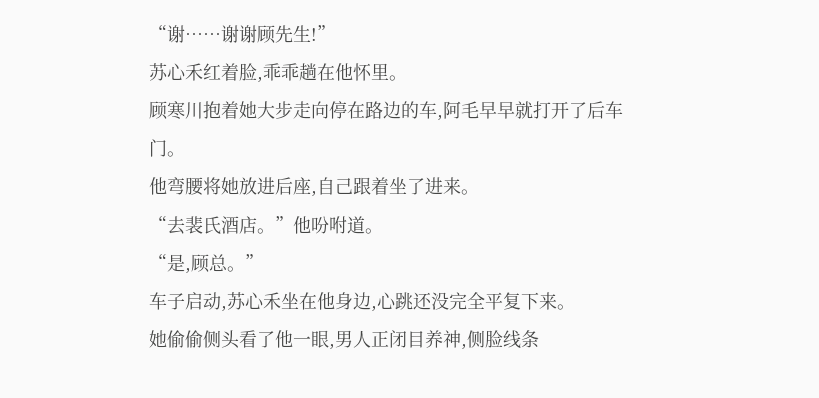“谢……谢谢顾先生!”
苏心禾红着脸,乖乖趟在他怀里。
顾寒川抱着她大步走向停在路边的车,阿毛早早就打开了后车门。
他弯腰将她放进后座,自己跟着坐了进来。
“去裴氏酒店。”他吩咐道。
“是,顾总。”
车子启动,苏心禾坐在他身边,心跳还没完全平复下来。
她偷偷侧头看了他一眼,男人正闭目养神,侧脸线条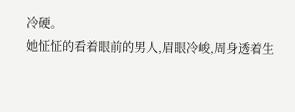冷硬。
她怔怔的看着眼前的男人,眉眼冷峻,周身透着生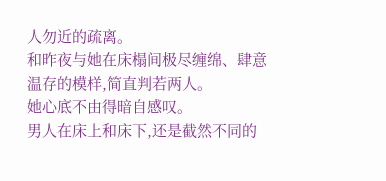人勿近的疏离。
和昨夜与她在床榻间极尽缠绵、肆意温存的模样,简直判若两人。
她心底不由得暗自感叹。
男人在床上和床下,还是截然不同的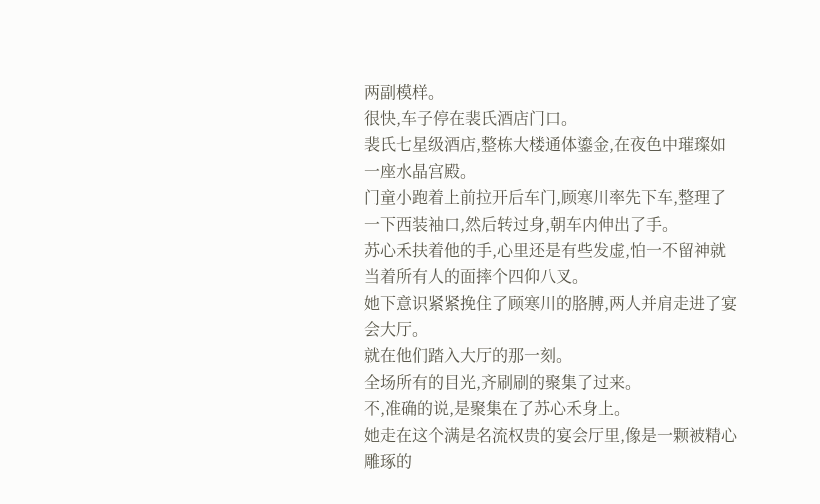两副模样。
很快,车子停在裴氏酒店门口。
裴氏七星级酒店,整栋大楼通体鎏金,在夜色中璀璨如一座水晶宫殿。
门童小跑着上前拉开后车门,顾寒川率先下车,整理了一下西装袖口,然后转过身,朝车内伸出了手。
苏心禾扶着他的手,心里还是有些发虚,怕一不留神就当着所有人的面摔个四仰八叉。
她下意识紧紧挽住了顾寒川的胳膊,两人并肩走进了宴会大厅。
就在他们踏入大厅的那一刻。
全场所有的目光,齐刷刷的聚集了过来。
不,准确的说,是聚集在了苏心禾身上。
她走在这个满是名流权贵的宴会厅里,像是一颗被精心雕琢的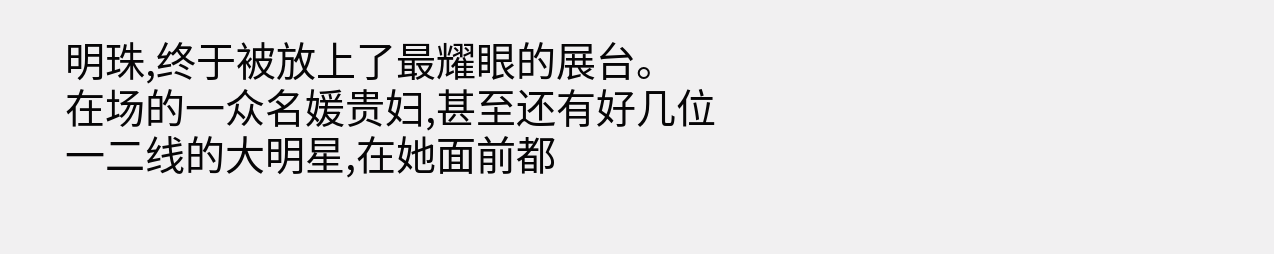明珠,终于被放上了最耀眼的展台。
在场的一众名媛贵妇,甚至还有好几位一二线的大明星,在她面前都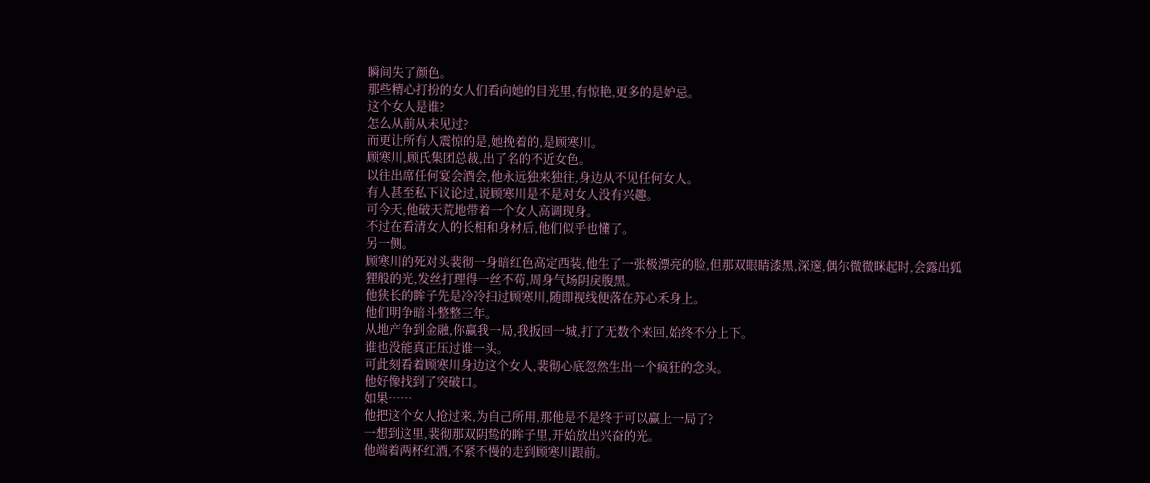瞬间失了颜色。
那些精心打扮的女人们看向她的目光里,有惊艳,更多的是妒忌。
这个女人是谁?
怎么从前从未见过?
而更让所有人震惊的是,她挽着的,是顾寒川。
顾寒川,顾氏集团总裁,出了名的不近女色。
以往出席任何宴会酒会,他永远独来独往,身边从不见任何女人。
有人甚至私下议论过,说顾寒川是不是对女人没有兴趣。
可今天,他破天荒地带着一个女人高调现身。
不过在看清女人的长相和身材后,他们似乎也懂了。
另一侧。
顾寒川的死对头裴彻一身暗红色高定西装,他生了一张极漂亮的脸,但那双眼睛漆黑,深邃,偶尔微微眯起时,会露出狐狸般的光,发丝打理得一丝不苟,周身气场阴戾腹黑。
他狭长的眸子先是冷冷扫过顾寒川,随即视线便落在苏心禾身上。
他们明争暗斗整整三年。
从地产争到金融,你赢我一局,我扳回一城,打了无数个来回,始终不分上下。
谁也没能真正压过谁一头。
可此刻看着顾寒川身边这个女人,裴彻心底忽然生出一个疯狂的念头。
他好像找到了突破口。
如果……
他把这个女人抢过来,为自己所用,那他是不是终于可以赢上一局了?
一想到这里,裴彻那双阴鸷的眸子里,开始放出兴奋的光。
他端着两杯红酒,不紧不慢的走到顾寒川跟前。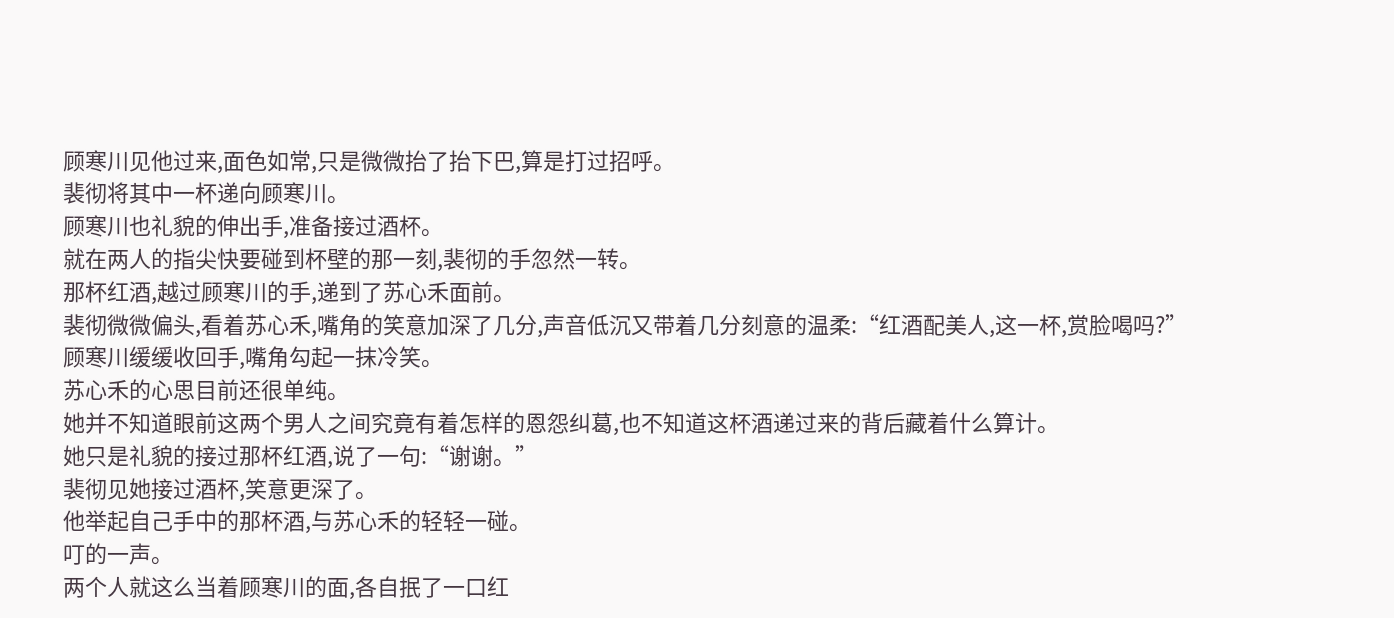顾寒川见他过来,面色如常,只是微微抬了抬下巴,算是打过招呼。
裴彻将其中一杯递向顾寒川。
顾寒川也礼貌的伸出手,准备接过酒杯。
就在两人的指尖快要碰到杯壁的那一刻,裴彻的手忽然一转。
那杯红酒,越过顾寒川的手,递到了苏心禾面前。
裴彻微微偏头,看着苏心禾,嘴角的笑意加深了几分,声音低沉又带着几分刻意的温柔:“红酒配美人,这一杯,赏脸喝吗?”
顾寒川缓缓收回手,嘴角勾起一抹冷笑。
苏心禾的心思目前还很单纯。
她并不知道眼前这两个男人之间究竟有着怎样的恩怨纠葛,也不知道这杯酒递过来的背后藏着什么算计。
她只是礼貌的接过那杯红酒,说了一句:“谢谢。”
裴彻见她接过酒杯,笑意更深了。
他举起自己手中的那杯酒,与苏心禾的轻轻一碰。
叮的一声。
两个人就这么当着顾寒川的面,各自抿了一口红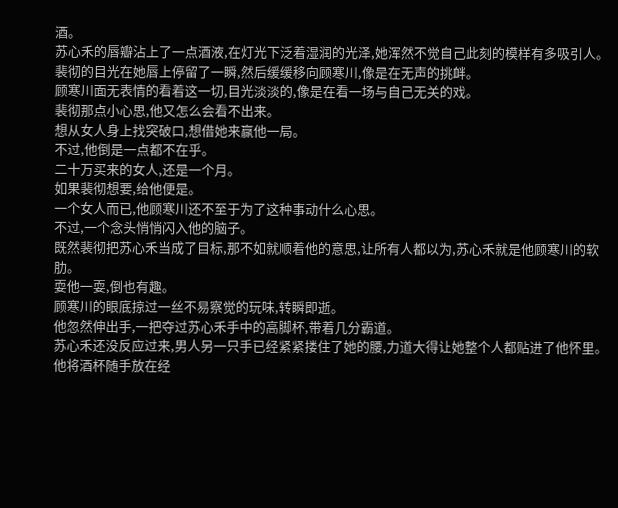酒。
苏心禾的唇瓣沾上了一点酒液,在灯光下泛着湿润的光泽,她浑然不觉自己此刻的模样有多吸引人。
裴彻的目光在她唇上停留了一瞬,然后缓缓移向顾寒川,像是在无声的挑衅。
顾寒川面无表情的看着这一切,目光淡淡的,像是在看一场与自己无关的戏。
裴彻那点小心思,他又怎么会看不出来。
想从女人身上找突破口,想借她来赢他一局。
不过,他倒是一点都不在乎。
二十万买来的女人,还是一个月。
如果裴彻想要,给他便是。
一个女人而已,他顾寒川还不至于为了这种事动什么心思。
不过,一个念头悄悄闪入他的脑子。
既然裴彻把苏心禾当成了目标,那不如就顺着他的意思,让所有人都以为,苏心禾就是他顾寒川的软肋。
耍他一耍,倒也有趣。
顾寒川的眼底掠过一丝不易察觉的玩味,转瞬即逝。
他忽然伸出手,一把夺过苏心禾手中的高脚杯,带着几分霸道。
苏心禾还没反应过来,男人另一只手已经紧紧搂住了她的腰,力道大得让她整个人都贴进了他怀里。
他将酒杯随手放在经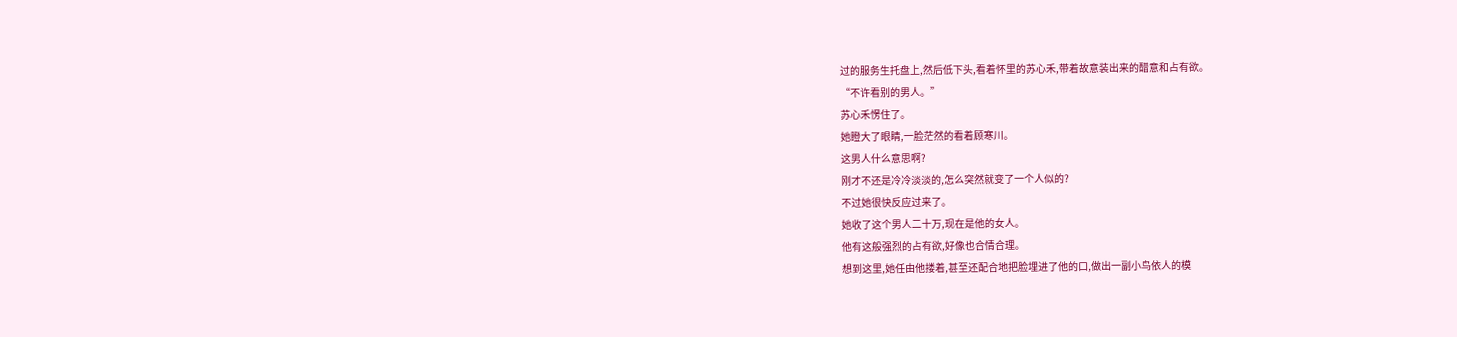过的服务生托盘上,然后低下头,看着怀里的苏心禾,带着故意装出来的醋意和占有欲。
“不许看别的男人。”
苏心禾愣住了。
她瞪大了眼睛,一脸茫然的看着顾寒川。
这男人什么意思啊?
刚才不还是冷冷淡淡的,怎么突然就变了一个人似的?
不过她很快反应过来了。
她收了这个男人二十万,现在是他的女人。
他有这般强烈的占有欲,好像也合情合理。
想到这里,她任由他搂着,甚至还配合地把脸埋进了他的口,做出一副小鸟依人的模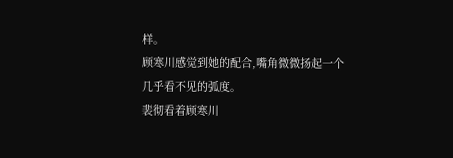样。
顾寒川感觉到她的配合,嘴角微微扬起一个几乎看不见的弧度。
裴彻看着顾寒川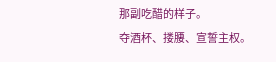那副吃醋的样子。
夺酒杯、搂腰、宣誓主权。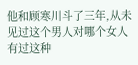他和顾寒川斗了三年,从未见过这个男人对哪个女人有过这种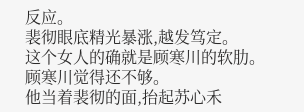反应。
裴彻眼底精光暴涨,越发笃定。
这个女人的确就是顾寒川的软肋。
顾寒川觉得还不够。
他当着裴彻的面,抬起苏心禾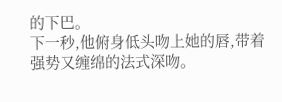的下巴。
下一秒,他俯身低头吻上她的唇,带着强势又缠绵的法式深吻。